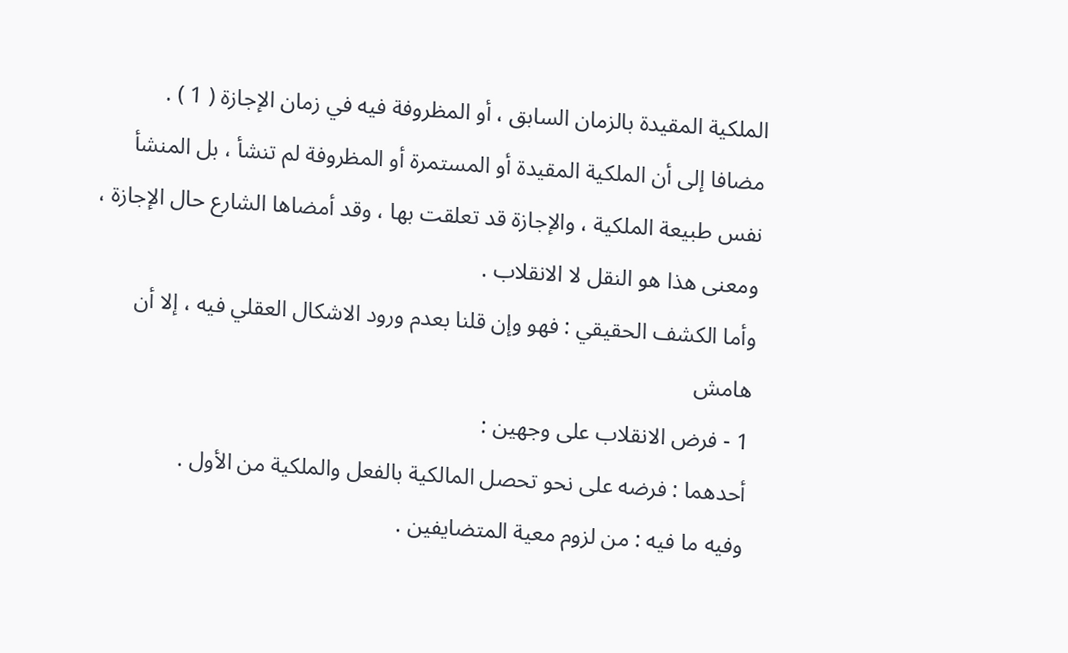الملكية المقيدة بالزمان السابق ، أو المظروفة فيه في زمان الإجازة ( 1 ) .
مضافا إلى أن الملكية المقيدة أو المستمرة أو المظروفة لم تنشأ ، بل المنشأ
نفس طبيعة الملكية ، والإجازة قد تعلقت بها ، وقد أمضاها الشارع حال الإجازة ،
ومعنى هذا هو النقل لا الانقلاب .
وأما الكشف الحقيقي : فهو وإن قلنا بعدم ورود الاشكال العقلي فيه ، إلا أن
هامش
1 - فرض الانقلاب على وجهين :
أحدهما : فرضه على نحو تحصل المالكية بالفعل والملكية من الأول .
وفيه ما فيه : من لزوم معية المتضايفين .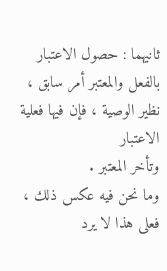ثانيهما : حصول الاعتبار بالفعل والمعتبر أمر سابق ، نظير الوصية ، فإن فيها فعلية الاعتبار
وتأخر المعتبر .
وما نحن فيه عكس ذلك ، فعلى هذا لا يرد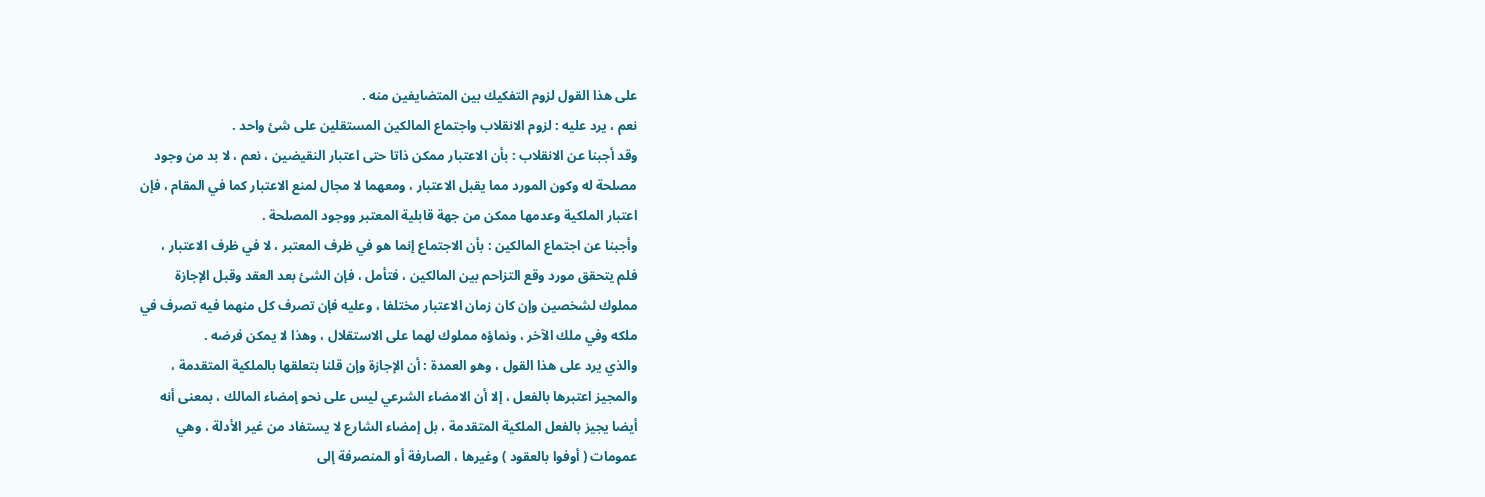على هذا القول لزوم التفكيك بين المتضايفين منه .
نعم ، يرد عليه : لزوم الانقلاب واجتماع المالكين المستقلين على شئ واحد .
وقد أجبنا عن الانقلاب : بأن الاعتبار ممكن ذاتا حتى اعتبار النقيضين ، نعم ، لا بد من وجود
مصلحة له وكون المورد مما يقبل الاعتبار ، ومعهما لا مجال لمنع الاعتبار كما في المقام ، فإن
اعتبار الملكية وعدمها ممكن من جهة قابلية المعتبر ووجود المصلحة .
وأجبنا عن اجتماع المالكين : بأن الاجتماع إنما هو في ظرف المعتبر ، لا في ظرف الاعتبار ،
فلم يتحقق مورد وقع التزاحم بين المالكين ، فتأمل ، فإن الشئ بعد العقد وقبل الإجازة
مملوك لشخصين وإن كان زمان الاعتبار مختلفا ، وعليه فإن تصرف كل منهما فيه تصرف في
ملكه وفي ملك الآخر ، ونماؤه مملوك لهما على الاستقلال ، وهذا لا يمكن فرضه .
والذي يرد على هذا القول ، وهو العمدة : أن الإجازة وإن قلنا بتعلقها بالملكية المتقدمة ،
والمجيز اعتبرها بالفعل ، إلا أن الامضاء الشرعي ليس على نحو إمضاء المالك ، بمعنى أنه
أيضا يجيز بالفعل الملكية المتقدمة ، بل إمضاء الشارع لا يستفاد من غير الأدلة ، وهي
عمومات ( أوفوا بالعقود ) وغيرها ، الصارفة أو المنصرفة إلى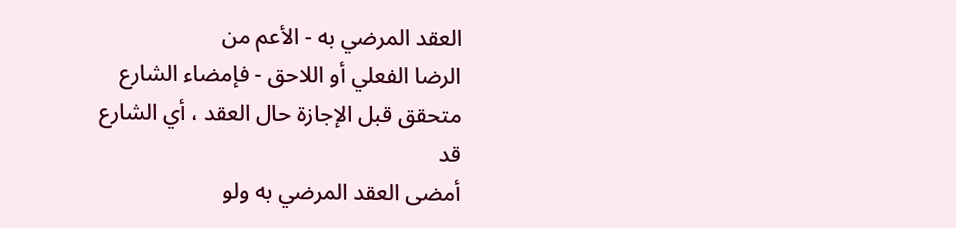العقد المرضي به - الأعم من
الرضا الفعلي أو اللاحق - فإمضاء الشارع متحقق قبل الإجازة حال العقد ، أي الشارع قد
أمضى العقد المرضي به ولو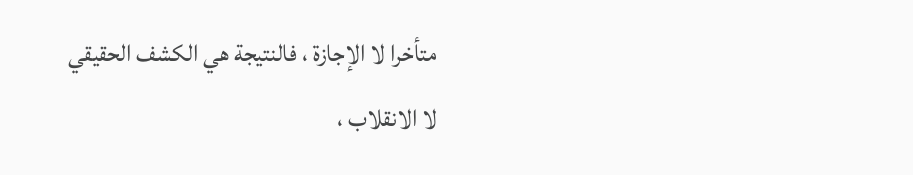متأخرا لا الإجازة ، فالنتيجة هي الكشف الحقيقي لا الانقلاب ،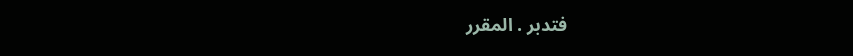فتدبر . المقرر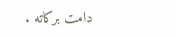دامت بركاته .